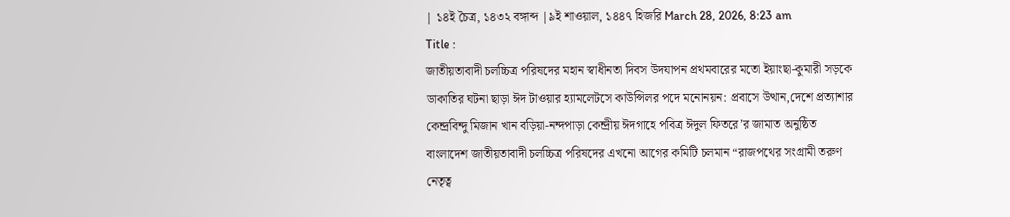| ১৪ই চৈত্র, ১৪৩২ বঙ্গাব্দ |৯ই শাওয়াল, ১৪৪৭ হিজরি March 28, 2026, 8:23 am
Title :
জাতীয়তাবাদী চলচ্চিত্র পরিষদের মহান স্বাধীনতা দিবস উদযাপন প্রথমবারের মতো ইয়াংছা-কুমারী সড়কে ডাকাতির ঘটনা ছাড়া ঈদ টাওয়ার হ্যামলেটসে কাউন্সিলর পদে মনোনয়ন: প্রবাসে উত্থান,দেশে প্রত্যাশার কেন্দ্রবিন্দু মিজান খান বড়িয়া-নন্দপাড়া কেন্দ্রীয় ঈদগাহে পবিত্র ঈদুল ফিতরে’র জামাত অনুষ্ঠিত বাংলাদেশ জাতীয়তাবাদী চলচ্চিত্র পরিষদের এখনো আগের কমিটি চলমান “রাজপথের সংগ্রামী তরুণ নেতৃত্ব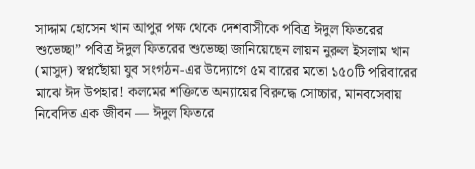সাদ্দাম হোসেন খান আপুর পক্ষ থেকে দেশবাসীকে পবিত্র ঈদুল ফিতরের শুভেচ্ছা” পবিত্র ঈদুল ফিতরের শুভেচ্ছা জানিয়েছেন লায়ন নুরুল ইসলাম খান (মাসুদ) স্বপ্নছোঁয়া যুব সংগঠন-এর উদ্যোগে ৫ম বারের মতো ১৫০টি পরিবারের মাঝে ঈদ উপহার! কলমের শক্তিতে অন্যায়ের বিরুদ্ধে সোচ্চার, মানবসেবায় নিবেদিত এক জীবন — ঈদুল ফিতরে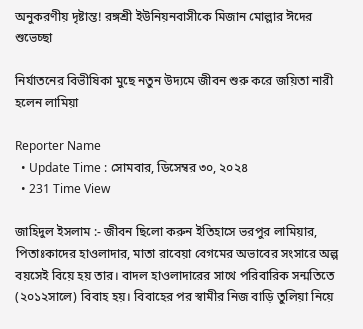অনুকরণীয় দৃষ্টান্ত! রঙ্গশ্রী ইউনিয়নবাসীকে মিজান মোল্লার ঈদের শুভেচ্ছা

নির্যাতনের বিভীষিকা মুছে নতুন উদ্যমে জীবন শুরু করে জয়িতা নারী হলেন লামিয়া

Reporter Name
  • Update Time : সোমবার, ডিসেম্বর ৩০, ২০২৪
  • 231 Time View

জাহিদুল ইসলাম :- জীবন ছিলো করুন ইতিহাসে ভরপুর লামিয়ার, পিতাঃকাদের হাওলাদার, মাতা রাবেয়া বেগমের অভাবের সংসারে অল্প বয়সেই বিয়ে হয় তার। বাদল হাওলাদারের সাথে পরিবারিক সন্মতিতে (২০১২সালে) বিবাহ হয়। বিবাহের পর স্বামীর নিজ বাড়ি তুলিয়া নিয়ে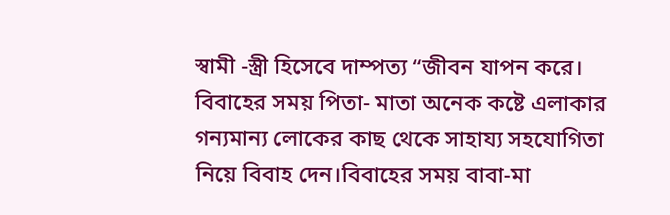স্বামী -স্ত্রী হিসেবে দাম্পত্য “জীবন যাপন করে। বিবাহের সময় পিতা- মাতা অনেক কষ্টে এলাকার গন্যমান্য লোকের কাছ থেকে সাহায্য সহযোগিতা নিয়ে বিবাহ দেন।বিবাহের সময় বাবা-মা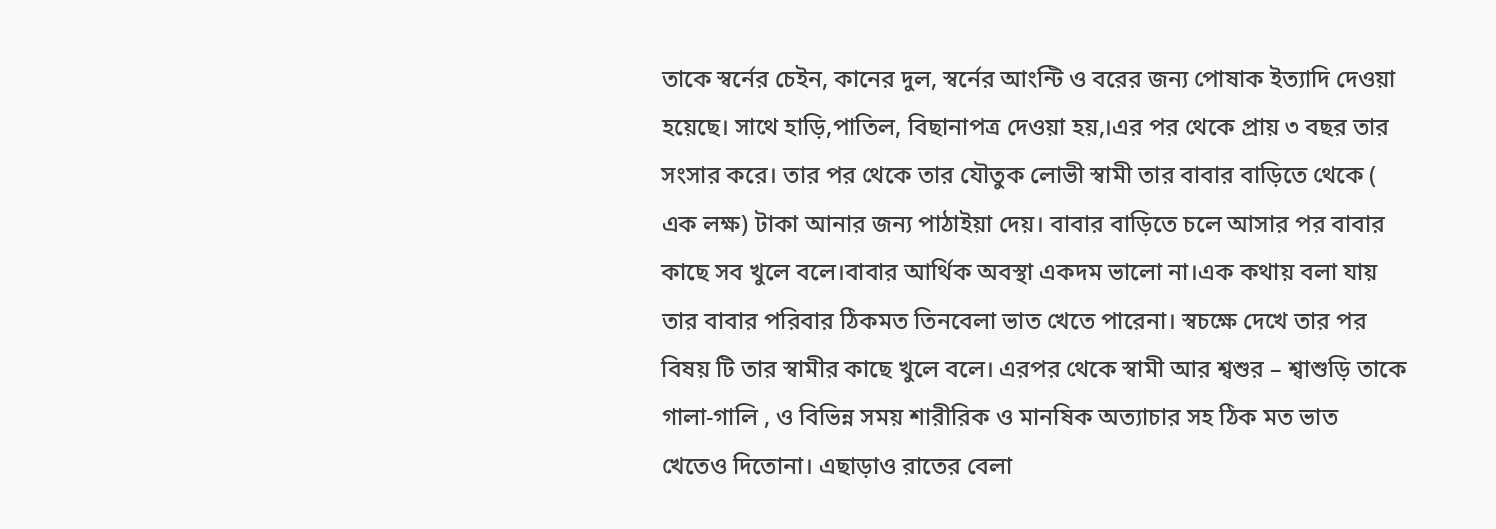তাকে স্বর্নের চেইন, কানের দুল, স্বর্নের আংন্টি ও বরের জন্য পোষাক ইত্যাদি দেওয়া হয়েছে। সাথে হাড়ি,পাতিল, বিছানাপত্র দেওয়া হয়,।এর পর থেকে প্রায় ৩ বছর তার সংসার করে। তার পর থেকে তার যৌতুক লোভী স্বামী তার বাবার বাড়িতে থেকে ( এক লক্ষ) টাকা আনার জন্য পাঠাইয়া দেয়। বাবার বাড়িতে চলে আসার পর বাবার কাছে সব খুলে বলে।বাবার আর্থিক অবস্থা একদম ভালো না।এক কথায় বলা যায় তার বাবার পরিবার ঠিকমত তিনবেলা ভাত খেতে পারেনা। স্বচক্ষে দেখে তার পর বিষয় টি তার স্বামীর কাছে খুলে বলে। এরপর থেকে স্বামী আর শ্বশুর – শ্বাশুড়ি তাকে গালা-গালি , ও বিভিন্ন সময় শারীরিক ও মানষিক অত্যাচার সহ ঠিক মত ভাত খেতেও দিতোনা। এছাড়াও রাতের বেলা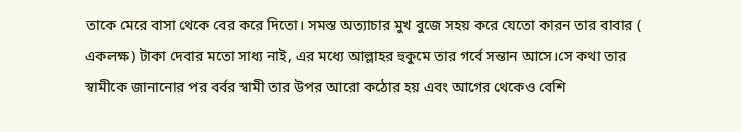তাকে মেরে বাসা থেকে বের করে দিতো। সমস্ত অত্যাচার মুখ বুজে সহয় করে যেতো কারন তার বাবার ( একলক্ষ) টাকা দেবার মতো সাধ্য নাই, এর মধ্যে আল্লাহর হুকুমে তার গর্বে সন্তান আসে।সে কথা তার স্বামীকে জানানোর পর বর্বর স্বামী তার উপর আরো কঠোর হয় এবং আগের থেকেও বেশি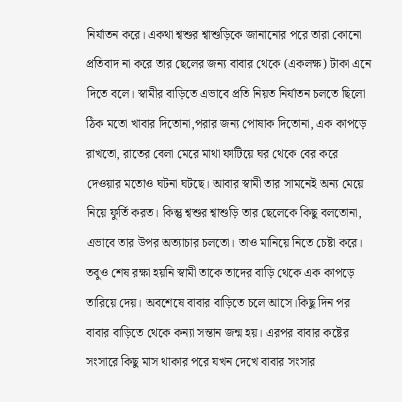নির্যাতন করে। একথা শ্বশুর শ্বাশুড়িকে জানানোর পরে তারা কোনো প্রতিবাদ না করে তার ছেলের জন্য বাবার থেকে (একলক্ষ) টাকা এনে দিতে বলে। স্বামীর বাড়িতে এভাবে প্রতি নিয়ত নির্যাতন চলতে ছিলো ঠিক মতো খাবার দিতোনা,পরার জন্য পোষাক দিতোনা, এক কাপড়ে রাখতো, রাতের বেলা মেরে মাথা ফাটিয়ে ঘর থেকে বের করে দেওয়ার মতোও ঘটনা ঘটছে। আবার স্বামী তার সামনেই অন্য মেয়ে নিয়ে ফুর্তি করত। কিন্তু শ্বশুর শ্বাশুড়ি তার ছেলেকে কিছু বলতোনা, এভাবে তার উপর অত্যাচার চলতো। তাও মানিয়ে নিতে চেষ্টা করে। তবুও শেষ রক্ষা হয়নি স্বামী তাকে তাদের বাড়ি থেকে এক কাপড়ে তারিয়ে দেয়। অবশেষে বাবার বাড়িতে চলে আসে।কিছু দিন পর বাবার বাড়িতে থেকে কন্যা সন্তান জন্ম হয়। এরপর বাবার কষ্টের সংসারে কিছু মাস থাকার পরে যখন দেখে বাবার সংসার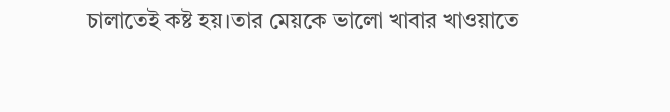চালাতেই কষ্ট হয়।তার মেয়কে ভালো খাবার খাওয়াতে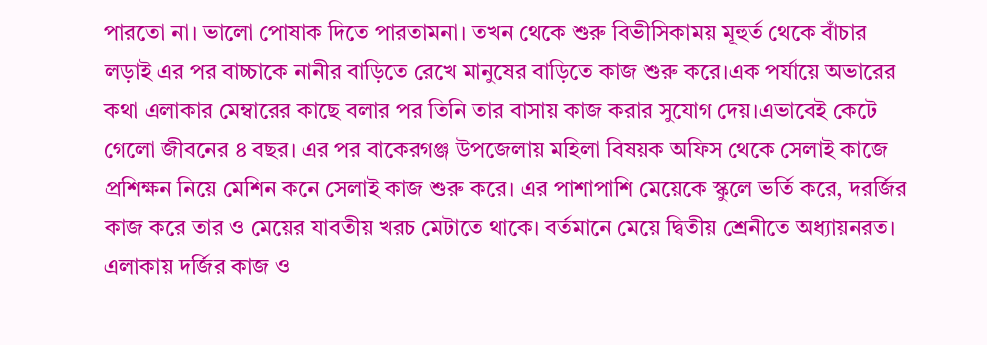পারতো না। ভালো পোষাক দিতে পারতামনা। তখন থেকে শুরু বিভীসিকাময় মূহুর্ত থেকে বাঁচার লড়াই এর পর বাচ্চাকে নানীর বাড়িতে রেখে মানুষের বাড়িতে কাজ শুরু করে।এক পর্যায়ে অভারের কথা এলাকার মেম্বারের কাছে বলার পর তিনি তার বাসায় কাজ করার সুযোগ দেয়।এভাবেই কেটে গেলো জীবনের ৪ বছর। এর পর বাকেরগঞ্জ উপজেলায় মহিলা বিষয়ক অফিস থেকে সেলাই কাজে প্রশিক্ষন নিয়ে মেশিন কনে সেলাই কাজ শুরু করে। এর পাশাপাশি মেয়েকে স্কুলে ভর্তি করে, দরর্জির কাজ করে তার ও মেয়ের যাবতীয় খরচ মেটাতে থাকে। বর্তমানে মেয়ে দ্বিতীয় শ্রেনীতে অধ্যায়নরত। এলাকায় দর্জির কাজ ও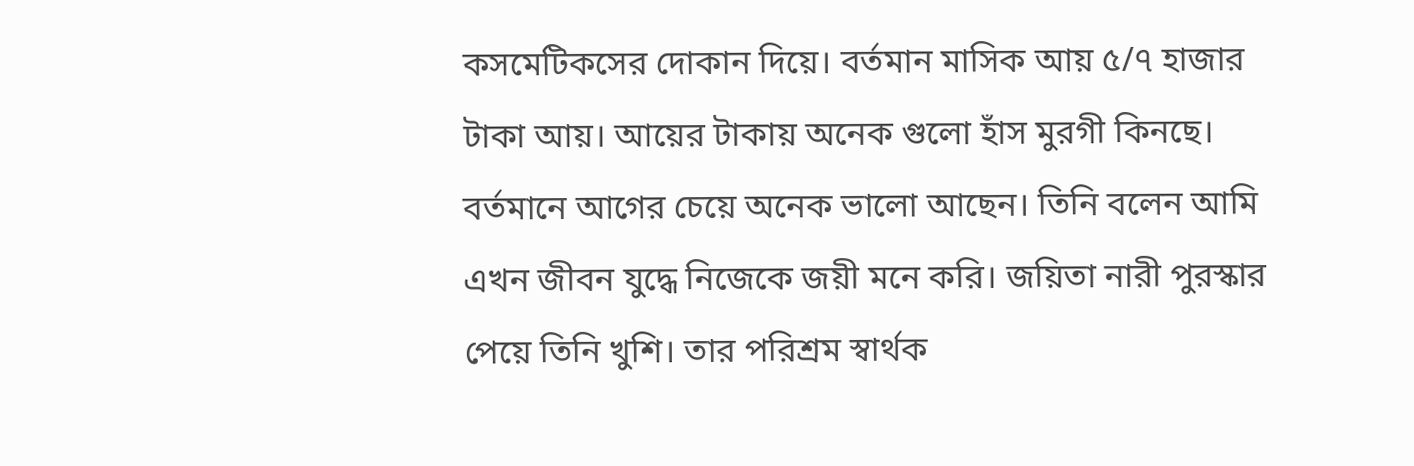কসমেটিকসের দোকান দিয়ে। বর্তমান মাসিক আয় ৫/৭ হাজার টাকা আয়। আয়ের টাকায় অনেক গুলো হাঁস মুরগী কিনছে। বর্তমানে আগের চেয়ে অনেক ভালো আছেন। তিনি বলেন আমি এখন জীবন যুদ্ধে নিজেকে জয়ী মনে করি। জয়িতা নারী পুরস্কার পেয়ে তিনি খুশি। তার পরিশ্রম স্বার্থক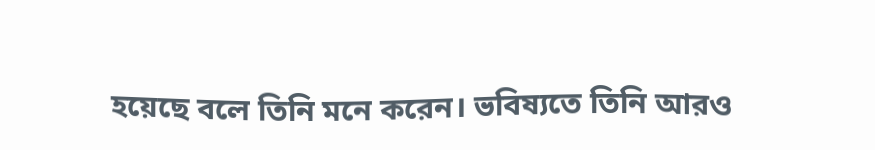হয়েছে বলে তিনি মনে করেন। ভবিষ্যতে তিনি আরও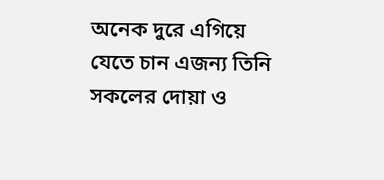অনেক দুরে এগিয়ে যেতে চান এজন্য তিনি সকলের দোয়া ও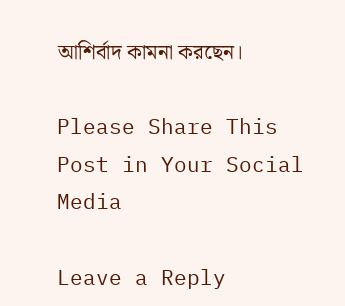আশির্বাদ কামনা করছেন।

Please Share This Post in Your Social Media

Leave a Reply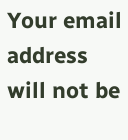Your email address will not be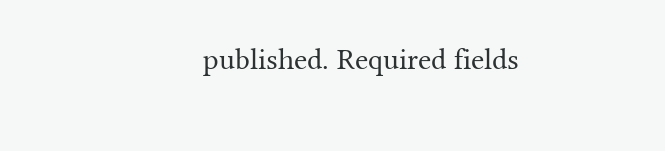published. Required fields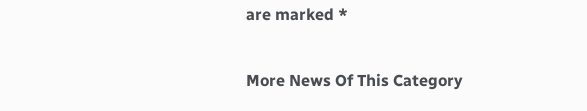are marked *

More News Of This Category